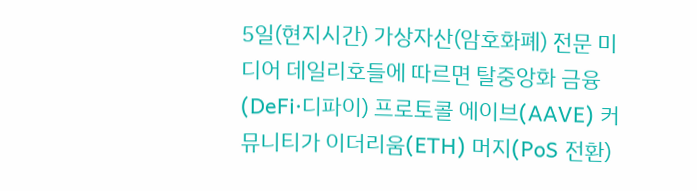5일(현지시간) 가상자산(암호화폐) 전문 미디어 데일리호들에 따르면 탈중앙화 금융(DeFi·디파이) 프로토콜 에이브(AAVE) 커뮤니티가 이더리움(ETH) 머지(PoS 전환)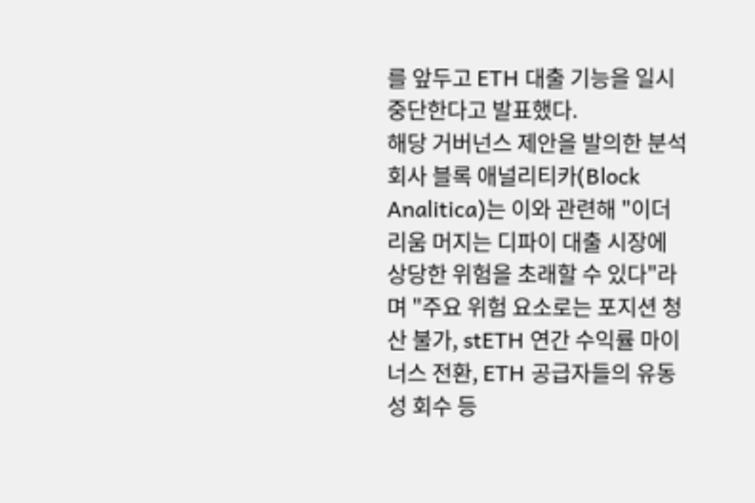를 앞두고 ETH 대출 기능을 일시 중단한다고 발표했다.
해당 거버넌스 제안을 발의한 분석 회사 블록 애널리티카(Block Analitica)는 이와 관련해 "이더리움 머지는 디파이 대출 시장에 상당한 위험을 초래할 수 있다"라며 "주요 위험 요소로는 포지션 청산 불가, stETH 연간 수익률 마이너스 전환, ETH 공급자들의 유동성 회수 등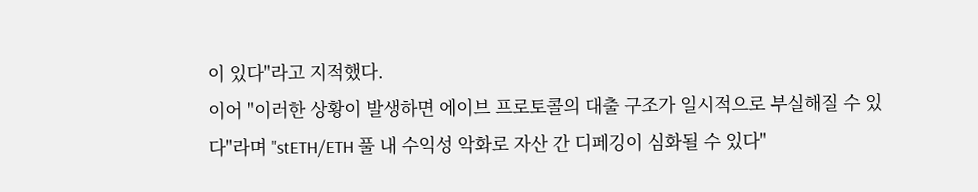이 있다"라고 지적했다.
이어 "이러한 상황이 발생하면 에이브 프로토콜의 대출 구조가 일시적으로 부실해질 수 있다"라며 "stETH/ETH 풀 내 수익성 악화로 자산 간 디페깅이 심화될 수 있다"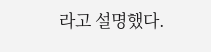라고 설명했다.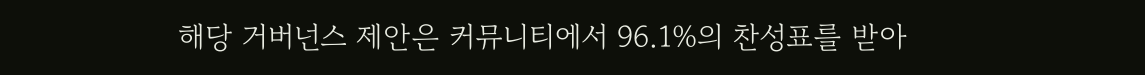해당 거버넌스 제안은 커뮤니티에서 96.1%의 찬성표를 받아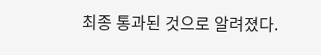최종 통과된 것으로 알려졌다.